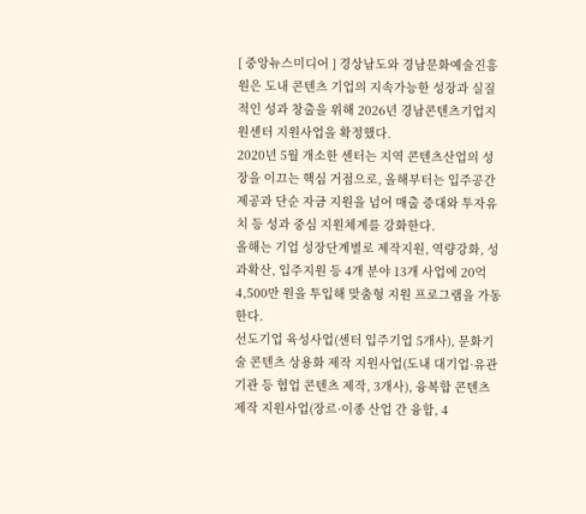[ 중앙뉴스미디어 ] 경상남도와 경남문화예술진흥원은 도내 콘텐츠 기업의 지속가능한 성장과 실질적인 성과 창출을 위해 2026년 경남콘텐츠기업지원센터 지원사업을 확정했다.
2020년 5월 개소한 센터는 지역 콘텐츠산업의 성장을 이끄는 핵심 거점으로, 올해부터는 입주공간 제공과 단순 자금 지원을 넘어 매출 증대와 투자유치 등 성과 중심 지원체계를 강화한다.
올해는 기업 성장단계별로 제작지원, 역량강화, 성과확산, 입주지원 등 4개 분야 13개 사업에 20억 4,500만 원을 투입해 맞춤형 지원 프로그램을 가동한다.
선도기업 육성사업(센터 입주기업 5개사), 문화기술 콘텐츠 상용화 제작 지원사업(도내 대기업·유관기관 등 협업 콘텐츠 제작, 3개사), 융복합 콘텐츠 제작 지원사업(장르·이종 산업 간 융합, 4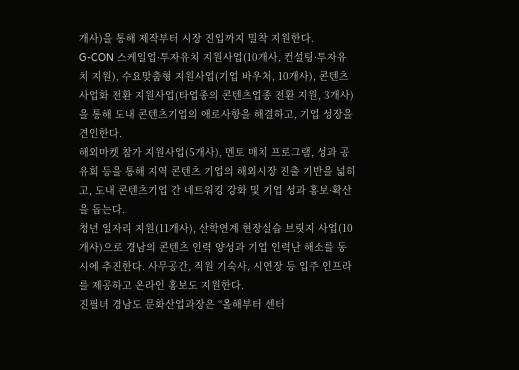개사)을 통해 제작부터 시장 진입까지 밀착 지원한다.
G-CON 스케일업·투자유치 지원사업(10개사, 컨설팅·투자유치 지원), 수요맞춤형 지원사업(기업 바우처, 10개사), 콘텐츠 사업화 전환 지원사업(타업종의 콘텐츠업종 전환 지원, 3개사)을 통해 도내 콘텐츠기업의 애로사항을 해결하고, 기업 성장을 견인한다.
해외마켓 참가 지원사업(5개사), 멘토 매치 프로그램, 성과 공유회 등을 통해 지역 콘텐츠 기업의 해외시장 진출 기반을 넓히고, 도내 콘텐츠기업 간 네트워킹 강화 및 기업 성과 홍보·확산을 돕는다.
청년 일자리 지원(11개사), 산학연계 현장실습 브릿지 사업(10개사)으로 경남의 콘텐츠 인력 양성과 기업 인력난 해소를 동시에 추진한다. 사무공간, 직원 기숙사, 시연장 등 입주 인프라를 제공하고 온라인 홍보도 지원한다.
진필녀 경남도 문화산업과장은 “올해부터 센터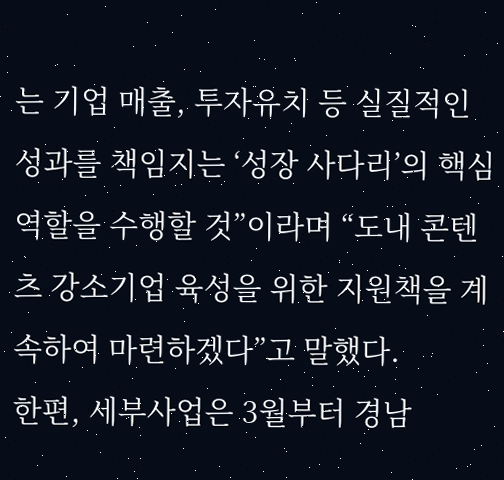는 기업 매출, 투자유치 등 실질적인 성과를 책임지는 ‘성장 사다리’의 핵심역할을 수행할 것”이라며 “도내 콘텐츠 강소기업 육성을 위한 지원책을 계속하여 마련하겠다”고 말했다.
한편, 세부사업은 3월부터 경남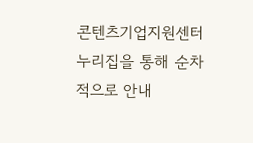콘텐츠기업지원센터 누리집을 통해 순차적으로 안내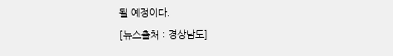될 예정이다.
[뉴스출처 : 경상남도]